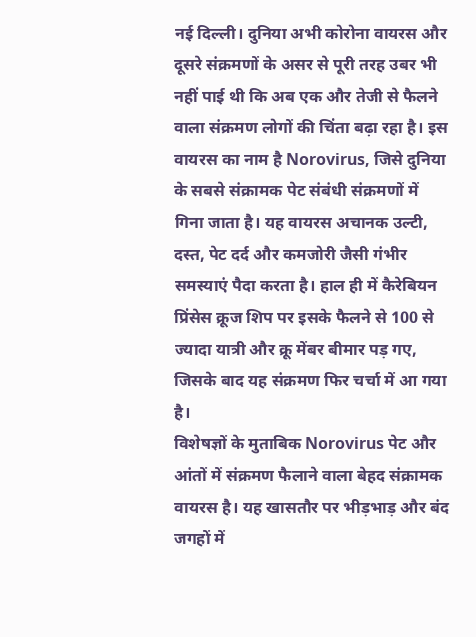नई दिल्ली। दुनिया अभी कोरोना वायरस और दूसरे संक्रमणों के असर से पूरी तरह उबर भी नहीं पाई थी कि अब एक और तेजी से फैलने वाला संक्रमण लोगों की चिंता बढ़ा रहा है। इस वायरस का नाम है Norovirus, जिसे दुनिया के सबसे संक्रामक पेट संबंधी संक्रमणों में गिना जाता है। यह वायरस अचानक उल्टी, दस्त, पेट दर्द और कमजोरी जैसी गंभीर समस्याएं पैदा करता है। हाल ही में कैरेबियन प्रिंसेस क्रूज शिप पर इसके फैलने से 100 से ज्यादा यात्री और क्रू मेंबर बीमार पड़ गए, जिसके बाद यह संक्रमण फिर चर्चा में आ गया है।
विशेषज्ञों के मुताबिक Norovirus पेट और आंतों में संक्रमण फैलाने वाला बेहद संक्रामक वायरस है। यह खासतौर पर भीड़भाड़ और बंद जगहों में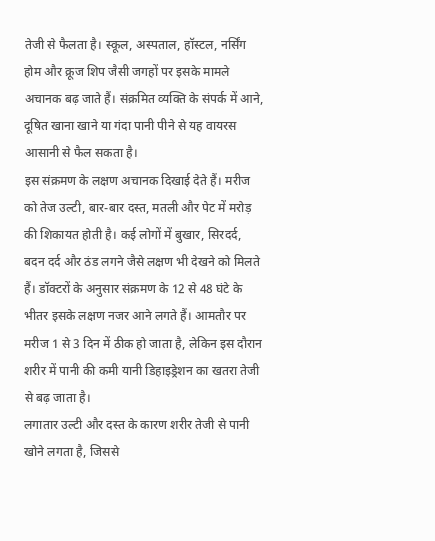तेजी से फैलता है। स्कूल, अस्पताल, हॉस्टल, नर्सिंग होम और क्रूज शिप जैसी जगहों पर इसके मामले अचानक बढ़ जाते हैं। संक्रमित व्यक्ति के संपर्क में आने, दूषित खाना खाने या गंदा पानी पीने से यह वायरस आसानी से फैल सकता है।
इस संक्रमण के लक्षण अचानक दिखाई देते हैं। मरीज को तेज उल्टी, बार-बार दस्त, मतली और पेट में मरोड़ की शिकायत होती है। कई लोगों में बुखार, सिरदर्द, बदन दर्द और ठंड लगने जैसे लक्षण भी देखने को मिलते हैं। डॉक्टरों के अनुसार संक्रमण के 12 से 48 घंटे के भीतर इसके लक्षण नजर आने लगते हैं। आमतौर पर मरीज 1 से 3 दिन में ठीक हो जाता है, लेकिन इस दौरान शरीर में पानी की कमी यानी डिहाइड्रेशन का खतरा तेजी से बढ़ जाता है।
लगातार उल्टी और दस्त के कारण शरीर तेजी से पानी खोने लगता है, जिससे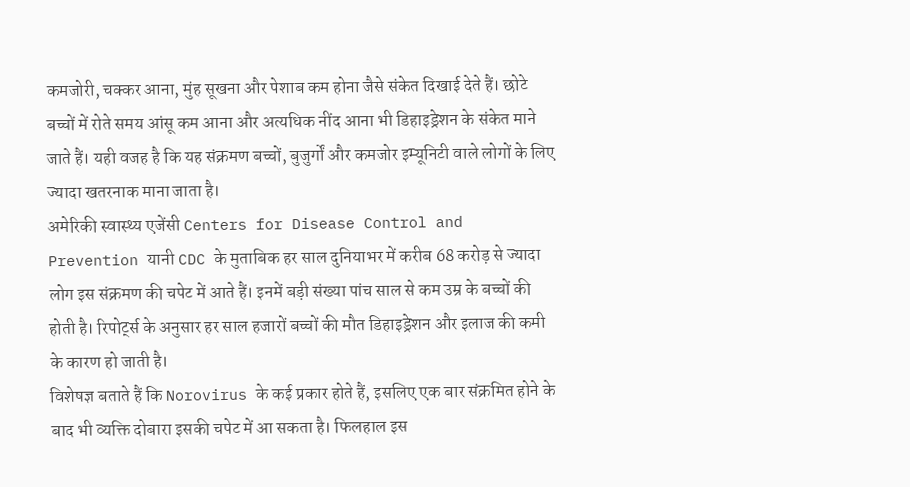कमजोरी, चक्कर आना, मुंह सूखना और पेशाब कम होना जैसे संकेत दिखाई देते हैं। छोटे बच्चों में रोते समय आंसू कम आना और अत्यधिक नींद आना भी डिहाइड्रेशन के संकेत माने जाते हैं। यही वजह है कि यह संक्रमण बच्चों, बुजुर्गों और कमजोर इम्यूनिटी वाले लोगों के लिए ज्यादा खतरनाक माना जाता है।
अमेरिकी स्वास्थ्य एजेंसी Centers for Disease Control and Prevention यानी CDC के मुताबिक हर साल दुनियाभर में करीब 68 करोड़ से ज्यादा लोग इस संक्रमण की चपेट में आते हैं। इनमें बड़ी संख्या पांच साल से कम उम्र के बच्चों की होती है। रिपोर्ट्स के अनुसार हर साल हजारों बच्चों की मौत डिहाइड्रेशन और इलाज की कमी के कारण हो जाती है।
विशेषज्ञ बताते हैं कि Norovirus के कई प्रकार होते हैं, इसलिए एक बार संक्रमित होने के बाद भी व्यक्ति दोबारा इसकी चपेट में आ सकता है। फिलहाल इस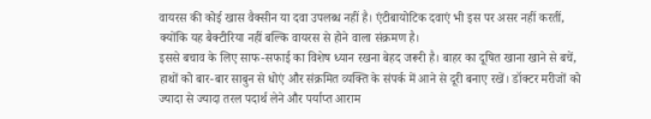वायरस की कोई खास वैक्सीन या दवा उपलब्ध नहीं है। एंटीबायोटिक दवाएं भी इस पर असर नहीं करतीं, क्योंकि यह बैक्टीरिया नहीं बल्कि वायरस से होने वाला संक्रमण है।
इससे बचाव के लिए साफ-सफाई का विशेष ध्यान रखना बेहद जरूरी है। बाहर का दूषित खाना खाने से बचें, हाथों को बार-बार साबुन से धोएं और संक्रमित व्यक्ति के संपर्क में आने से दूरी बनाए रखें। डॉक्टर मरीजों को ज्यादा से ज्यादा तरल पदार्थ लेने और पर्याप्त आराम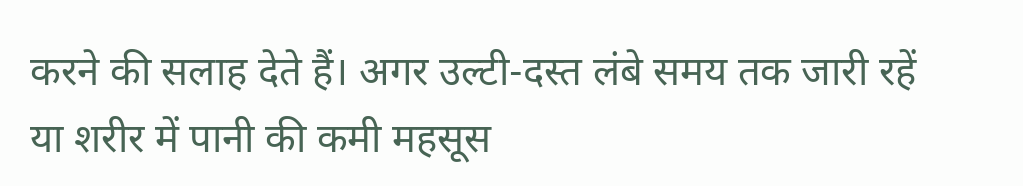करने की सलाह देते हैं। अगर उल्टी-दस्त लंबे समय तक जारी रहें या शरीर में पानी की कमी महसूस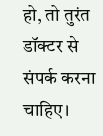हो, तो तुरंत डॉक्टर से संपर्क करना चाहिए।